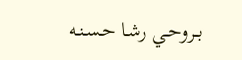بــروحـي رشـا حـسـنـه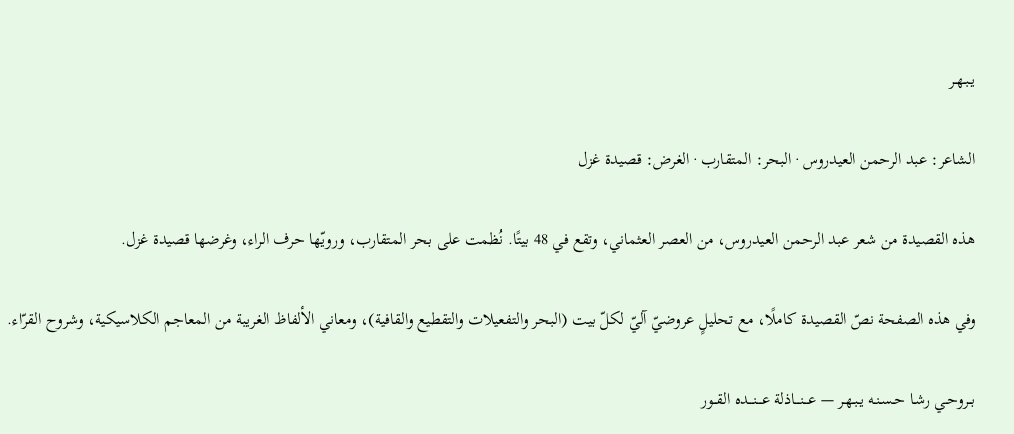يـبـهـر

الشاعر: عبد الرحمن العيدروس · البحر: المتقارب · الغرض: قصيدة غزل

هذه القصيدة من شعر عبد الرحمن العيدروس، من العصر العثماني، وتقع في 48 بيتًا. نُظمت على بحر المتقارب، ورويّها حرف الراء، وغرضها قصيدة غزل.

وفي هذه الصفحة نصّ القصيدة كاملًا، مع تحليلٍ عروضيّ آليّ لكلّ بيت (البحر والتفعيلات والتقطيع والقافية)، ومعاني الألفاظ الغريبة من المعاجم الكلاسيكية، وشروح القرّاء.

بــروحـي رشـا حـسـنـه يـبـهـر — عـــنـــاذلة عـــنـــده القــور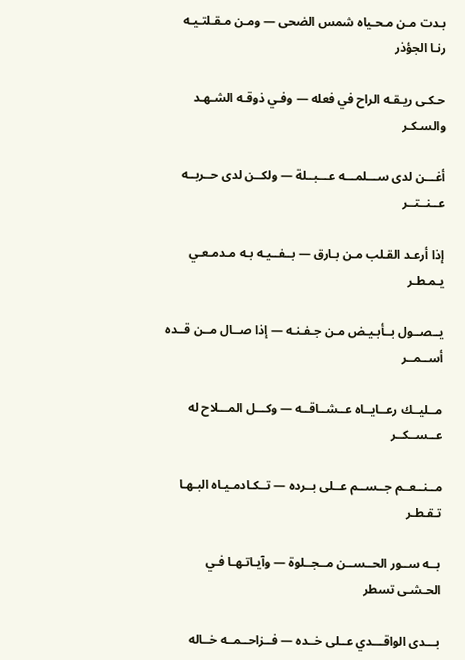بـدت مـن مـحـياه شمس الضحى — ومـن مـقـلتـيـه رنـا الجؤذر

حـكـى ريـقـه الراح في فعله — وفـي ذوقـه الشـهـد والسـكـر

أغـــن لدى ســـلمـــه عـــبــلة — ولكــن لدى حــربــه عــنــتــر

إذا أرعـد القـلب مـن بـارق — بــفــيـه بـه مـدمـعـي يـمـطـر

يــصــول بــأبـيـض مـن جـفـنـه — إذا صــال مــن قــده أســمــر

مــليــك رعــايــاه عــشــاقــه — وكـــل المـــلاح له عــســكــر

مــنــعــم جــســم عــلى بــرده — تــكـادمـيـاه البـهـا تـقـطـر

بــه ســور الحــســن مــجــلوة — وآيـاتـهـا فـي الحـشـى تسطر

بـــدى الواقـــدي عــلى خــده — فــزاحــمــه خــاله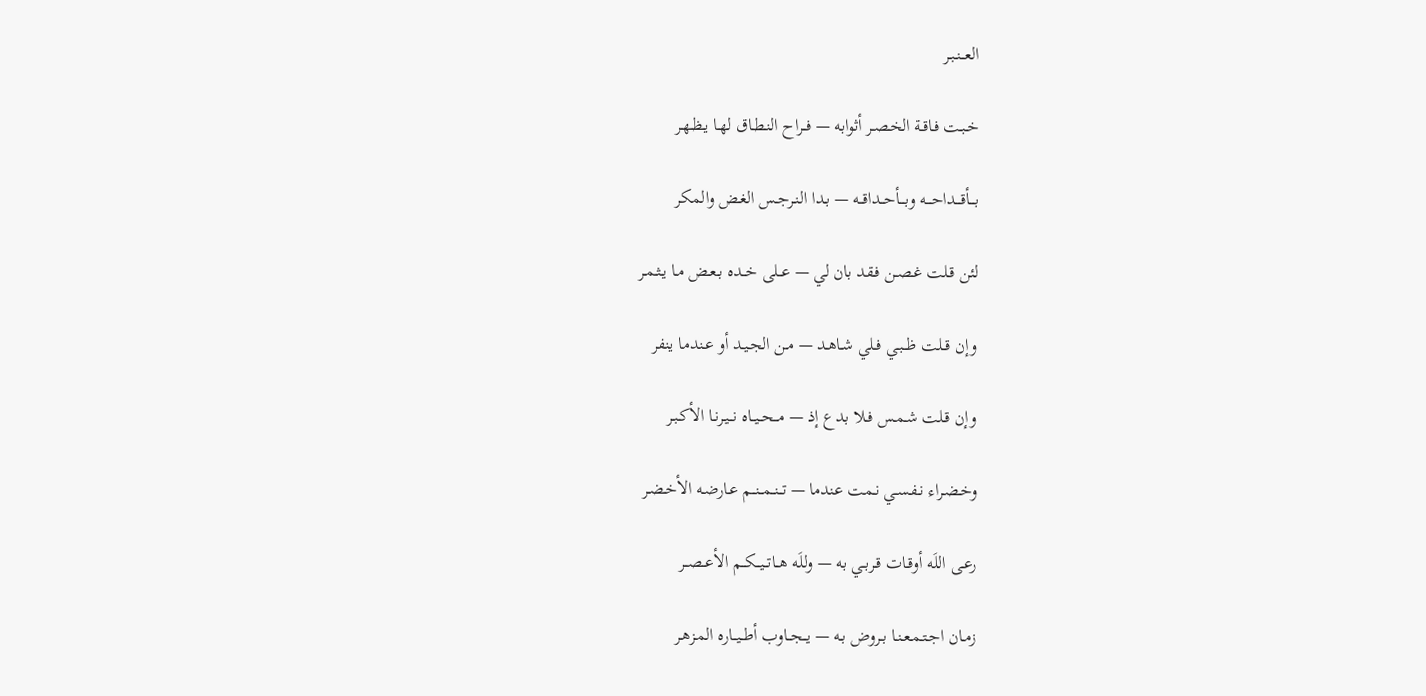العــنـبـر

خـبـت فـاقـة الخـصـر أثوابه — فــراح النـطـاق لهـا يـظـهـر

بـــأقـــداحـــه وبـــأحــداقــه — بـدا النـرجـس الغـض والمكر

لئن قـلت غـصـن فـقد بان لي — عــلى خــده بـعـض مـا يـثـمـر

وإن قــلت ظــبـي فـلي شـاهـد — مـن الجـيـد أو عـندما ينفر

وإن قـلت شـمـس فـلا بدع إذ — مــحــيــاه نــيـرنـا الأكـبـر

وخـضـراء نـفـسـي نـمت عندما — تــنــمــنــم عـارضـه الأخـضـر

رعـى اللَه أوقـات قـربـي به — وللَه هــاتــيــكــم الأعــصــر

زمـان اجـتـمـعـنـا بـروض بـه — يــجــاوب أطــيــاره المـزهـر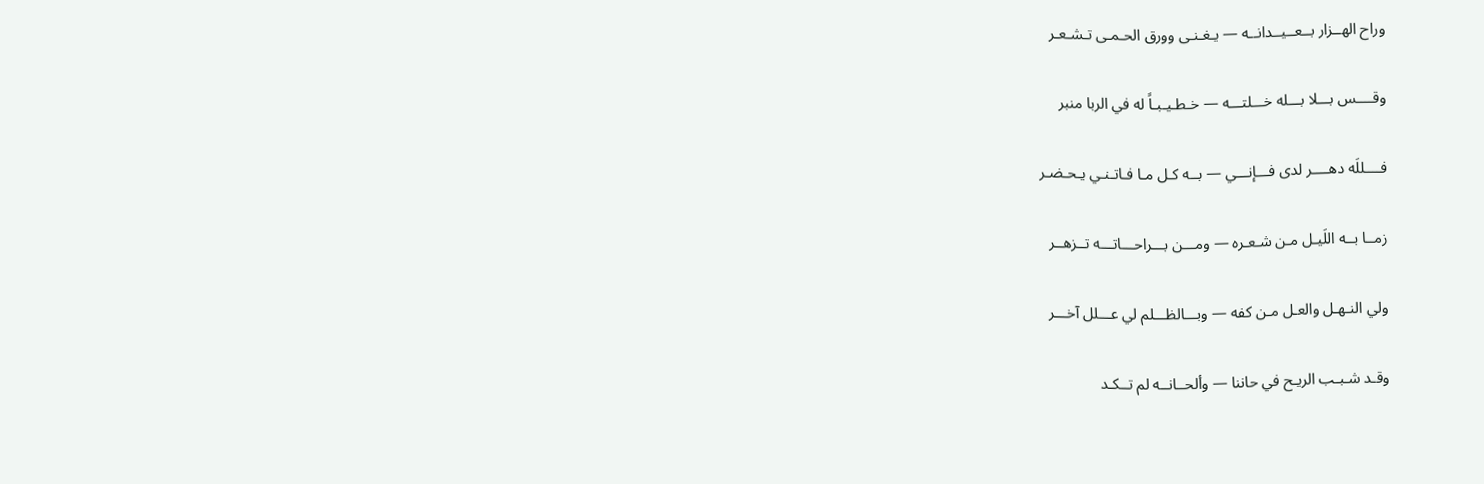وراح الهــزار بــعــيــدانــه — يـغـنـى وورق الحـمـى تـشـعـر

وقــــس بـــلا بـــله خـــلتـــه — خـطـيـبـاً له في الربا منبر

فــــللَه دهــــر لدى فـــإنـــي — بــه كـل مـا فـاتـنـي يـحـضـر

زمــا بــه اللَيـل مـن شـعـره — ومـــن بـــراحـــاتـــه تــزهــر

ولي النـهـل والعـل مـن كفه — وبـــالظـــلم لي عـــلل آخـــر

وقـد شـبـب الريـح في حاننا — وألحــانــه لم تــكـد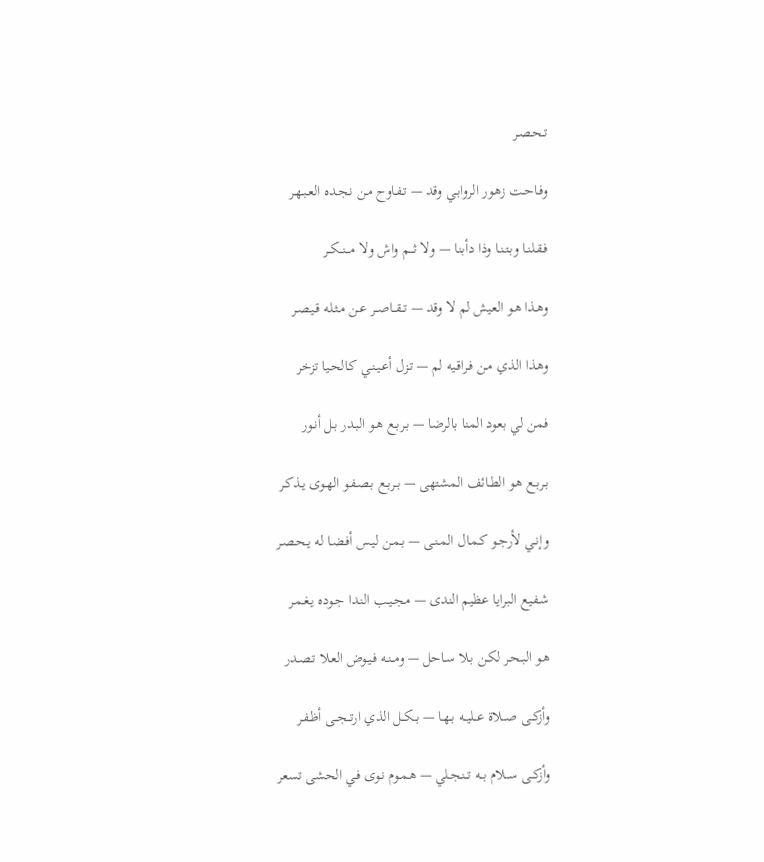تـحـصـر

وفـاحـت زهـور الروابـي وقد — تـفـاوح مـن نـجـده العـبـهـر

فـقـلنـا وبـتـنـا وذا دأبنا — ولا ثـــم واش ولا مـــنــكــر

وهـذا هـو العيش لم لا وقد — تــقــاصــر عـن مـثـله قـيـصـر

وهـذا الذي مـن فـراقـيه لم — تـزل أعـيـنـي كـالحـيا تزخر

فمن لي بعود المنا بالرضا — بـربـع هـو البـدر بـل أنـور

بـربـع هـو الطـائف المشتهى — بـربـع بـصـفـو الهـوى يـذكـر

وإنـي لأرجـو كـمـال المـنـى — بـمـن ليـس أفـضـا له يـحـصـر

شـفـيع البرايا عظيم الندى — مـجـيـب النـدا جـوده يـغـمـر

هـو البـحـر لكـن بـلا سـاحل — ومــنـه فـيـوض العـلا تـصـدر

وأزكــى صــلاة عــليــه بـهـا — بــكــل الذي ارتــجــى أظـفـر

وأزكــى ســلام بــه تــنـجـلي — هـمـوم نـوى فـي الحشى تسعر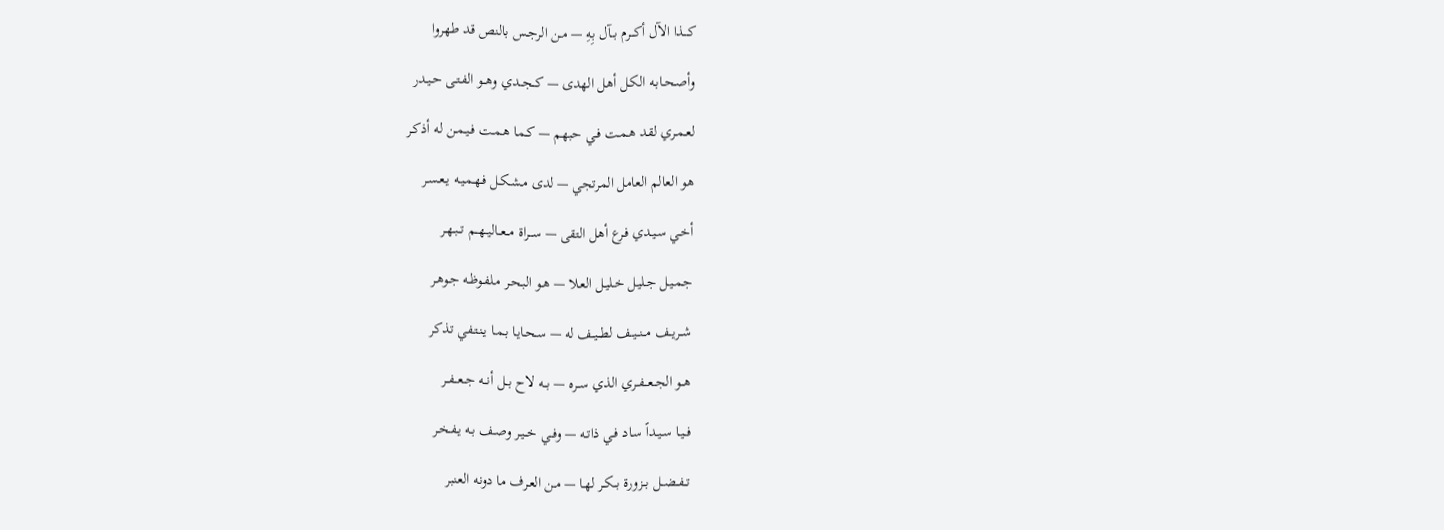كـــذا الآل أكـــرم بــآل بِهِ — مـن الرجـس بالنص قد طهروا

وأصـحـابـه الكـل أهل الهدى — كــجــدي وهــو الفـتـى حـيـدر

لعـمـري لقـد هـمـت فـي حبهم — كـمـا هـمـت فـيـمـن له أذكـر

هو العالم العامل المرتجي — لدى مـشـكـل فـهـمـيـه يـعـسـر

أخـي سـيـدي فـرع أهل التقى — ســراة مــعــاليــهــم تــبـهـر

جـمـيـل جـليـل خـليـل العـلا — هـو البـحـر مـلفـوظـه جـوهـر

شــريــف مــنــيــف لطــيــف له — سـحـايـا بـمـا يـنـتـفي تذكر

هــو الجــعــفــري الذي ســره — بــه لاح بــل أنــه جــعــفــر

فــيـا سـيـداً سـاد فـي ذاتـه — وفــي خــيـر وصـف بـه يـفـخـر

تــفــضــل بــزورة بــكـر لهـا — مـن العـرف ما دونه العنبر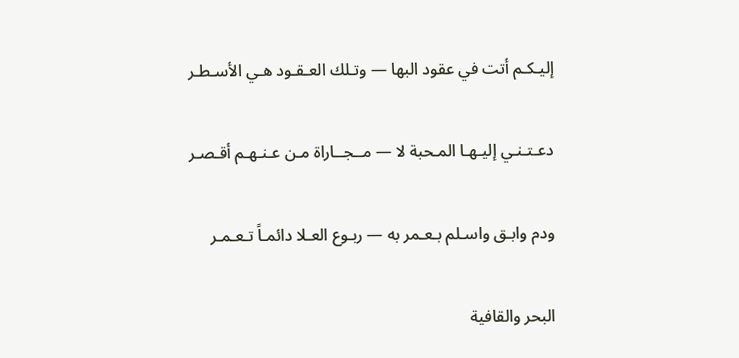إليـكـم أتت في عقود البها — وتـلك العـقـود هـي الأسـطـر

دعـتـنـي إليـهـا المـحبة لا — مــجــاراة مـن عـنـهـم أقـصـر

ودم وابـق واسـلم بـعـمر به — ربـوع العـلا دائمـاً تـعـمـر

البحر والقافية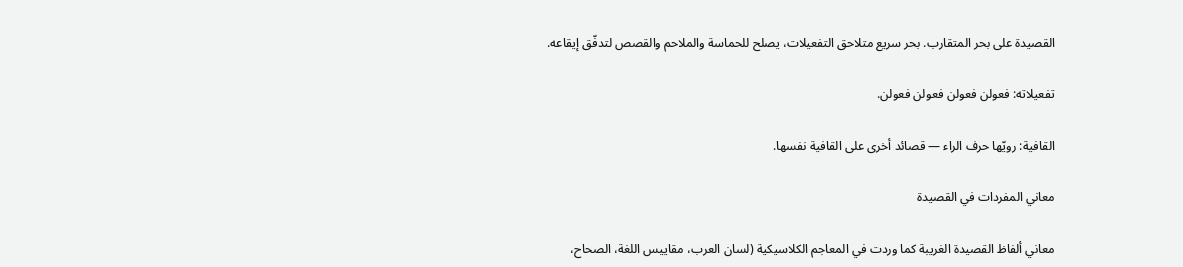القصيدة على بحر المتقارب. بحر سريع متلاحق التفعيلات، يصلح للحماسة والملاحم والقصص لتدفّق إيقاعه.

تفعيلاته: فعولن فعولن فعولن فعولن.

القافية: رويّها حرف الراء — قصائد أخرى على القافية نفسها.

معاني المفردات في القصيدة

معاني ألفاظ القصيدة الغريبة كما وردت في المعاجم الكلاسيكية (لسان العرب، مقاييس اللغة، الصحاح،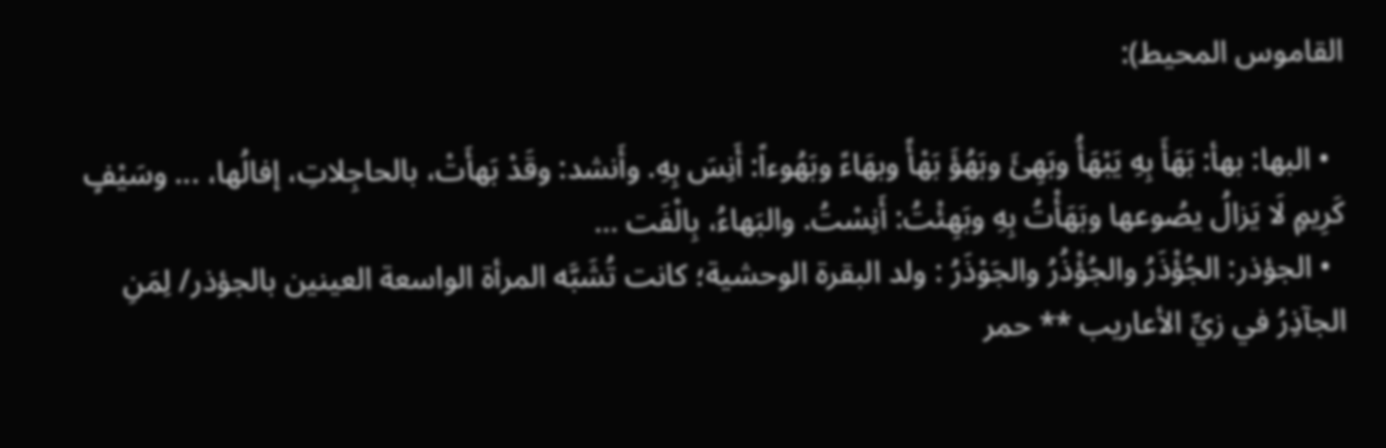القاموس المحيط):

  • البها: بهأ: بَهَأَ بِهِ يَبْهَأُ وبَهِئَ وبَهُؤَ بَهْأً وبهَاءً وبَهُوءاً: أَنِسَ بِهِ. وأَنشد: وقَدْ بَهأَتْ، بالحاجِلاتِ، إفالُها، ... وسَيْفٍ كَرِيمٍ لَا يَزالُ يصُوعها وبَهَأْتُ بِهِ وبَهِئْتُ: أَنِسْتُ. والبَهاءُ، بِالْفَت …
  • الجؤذر: الجُؤْذَرُ والجُؤْذُرُ والجَوْذَرُ : ولد البقرة الوحشية؛ كانت تُشَبَّه المرأة الواسعة العينين بالجؤذر/ لِمَنِ الجآذِرُ في زيِّ الأعاريب ** حمر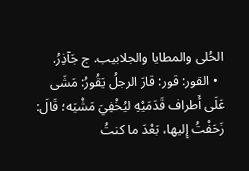الحُلى والمطايا والجلابيب. ج جَآذِرُ.
  • القور: قور: قارَ الرجلُ يَقُورُ: مَشَى عَلَى أَطراف قَدَمَيْهِ ليُخْفِيَ مَشْيَه؛ قَالَ: زَحَفْتُ إِليها، بَعْدَ ما كنتُ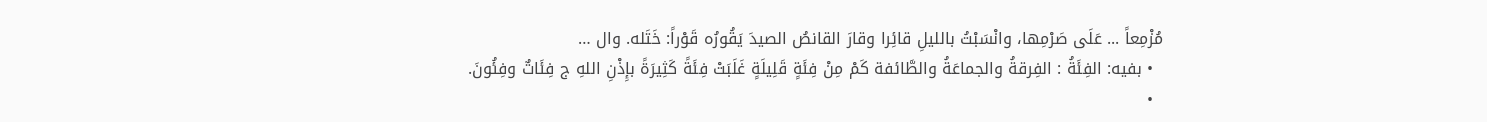مُزْمِعاً ... عَلَى صَرْمِها، وانْسَبْتُ بالليلِ قائِرا وقارَ القانصُ الصيدَ يَقُورُه قَوْراً: خَتَله. وال …
  • بفيه: الفِئَةُ : الفِرقةُ والجماعَةُ والطَّائفة كَمْ مِنْ فِئَةٍ قَلِيلَةٍ غَلَبَتْ فِئَةً كَثِيرَةً بإِذْنِ اللهِ ج فِئَاتٌ وفِئُونَ.
  •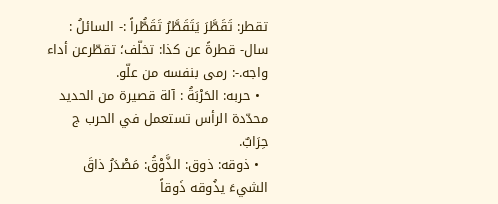تقطر: تَقَطَّرَ يَتَقَطَّرُ تَقَطُّراً :- السائلُ : سال- قطرةً عن كذا: تخلّف؛ تقطّرعن أداء واجه.-: رمى بنفسه من علّو.
  • حربه: الحَرْبَةُ : آلة قصيرة من الحديد محدّدة الرأس تستعمل في الحرب ج حِرَابٌ.
  • ذوقه: ذوق: الذَّوْقُ: مَصْدَرُ ذاقَ الشيءَ يذُوقه ذَوقاً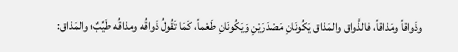وذَواقاً ومَذاقاً، فالذَّواق والمَذاق يَكُونَانِ مَصْدَرَيْنِ وَيَكُونَانِ طَعْماً، كَمَا تَقُولُ ذَواقُه ومذاقُه طَيِّبٌ؛ والمَذاق: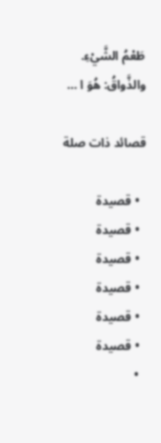طَعْمُ الشَّيْءِ. والذَّواقُ: هُوَ ا …

قصائد ذات صلة

  • قصيدة
  • قصيدة
  • قصيدة
  • قصيدة
  • قصيدة
  • قصيدة
  •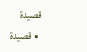قصيدة
  • قصيدة